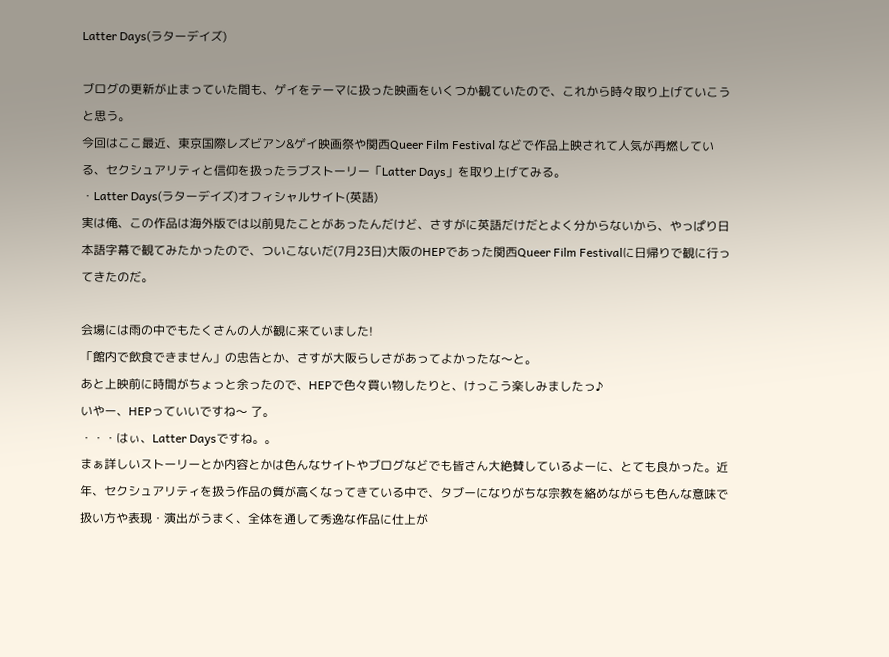Latter Days(ラターデイズ)

ブログの更新が止まっていた間も、ゲイをテーマに扱った映画をいくつか観ていたので、これから時々取り上げていこうと思う。
今回はここ最近、東京国際レズビアン&ゲイ映画祭や関西Queer Film Festival などで作品上映されて人気が再燃している、セクシュアリティと信仰を扱ったラブストーリー「Latter Days」を取り上げてみる。
・Latter Days(ラターデイズ)オフィシャルサイト(英語)
実は俺、この作品は海外版では以前見たことがあったんだけど、さすがに英語だけだとよく分からないから、やっぱり日本語字幕で観てみたかったので、ついこないだ(7月23日)大阪のHEPであった関西Queer Film Festivalに日帰りで観に行ってきたのだ。

会場には雨の中でもたくさんの人が観に来ていました!
「館内で飲食できません」の忠告とか、さすが大阪らしさがあってよかったな〜と。
あと上映前に時間がちょっと余ったので、HEPで色々買い物したりと、けっこう楽しみましたっ♪
いやー、HEPっていいですね〜 了。
・・・はぃ、Latter Daysですね。。
まぁ詳しいストーリーとか内容とかは色んなサイトやブログなどでも皆さん大絶賛しているよーに、とても良かった。近年、セクシュアリティを扱う作品の質が高くなってきている中で、タブーになりがちな宗教を絡めながらも色んな意味で扱い方や表現・演出がうまく、全体を通して秀逸な作品に仕上が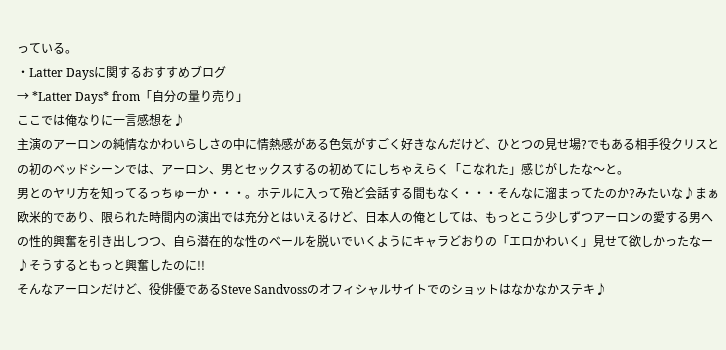っている。
・Latter Daysに関するおすすめブログ
→ *Latter Days* from「自分の量り売り」
ここでは俺なりに一言感想を♪
主演のアーロンの純情なかわいらしさの中に情熱感がある色気がすごく好きなんだけど、ひとつの見せ場?でもある相手役クリスとの初のベッドシーンでは、アーロン、男とセックスするの初めてにしちゃえらく「こなれた」感じがしたな〜と。
男とのヤリ方を知ってるっちゅーか・・・。ホテルに入って殆ど会話する間もなく・・・そんなに溜まってたのか?みたいな♪まぁ欧米的であり、限られた時間内の演出では充分とはいえるけど、日本人の俺としては、もっとこう少しずつアーロンの愛する男への性的興奮を引き出しつつ、自ら潜在的な性のベールを脱いでいくようにキャラどおりの「エロかわいく」見せて欲しかったなー♪そうするともっと興奮したのに!!
そんなアーロンだけど、役俳優であるSteve Sandvossのオフィシャルサイトでのショットはなかなかステキ♪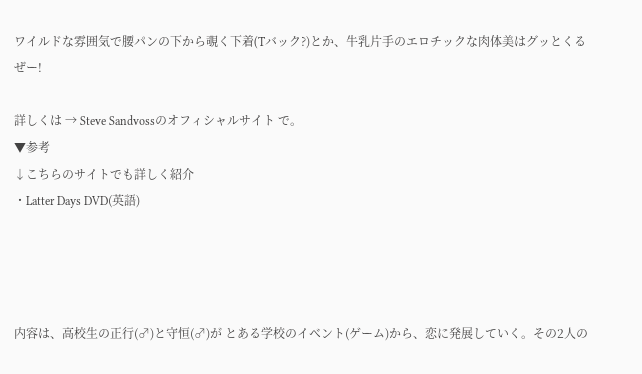ワイルドな雰囲気で腰パンの下から覗く下着(Tバック?)とか、牛乳片手のエロチックな肉体美はグッとくるぜー!

詳しくは → Steve Sandvossのオフィシャルサイト で。
▼参考
↓こちらのサイトでも詳しく紹介
・Latter Days DVD(英語)




内容は、高校生の正行(♂)と守恒(♂)が とある学校のイベント(ゲーム)から、恋に発展していく。その2人の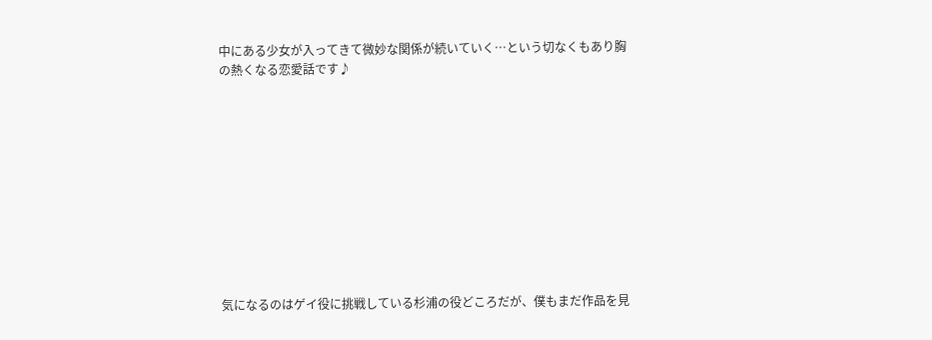中にある少女が入ってきて微妙な関係が続いていく…という切なくもあり胸の熱くなる恋愛話です♪











気になるのはゲイ役に挑戦している杉浦の役どころだが、僕もまだ作品を見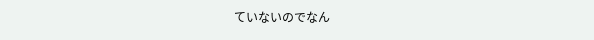ていないのでなん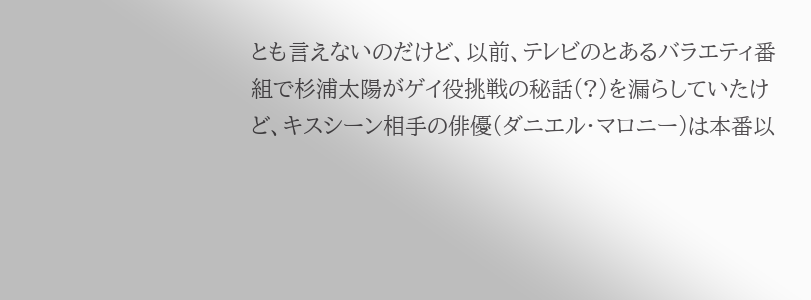とも言えないのだけど、以前、テレビのとあるバラエティ番組で杉浦太陽がゲイ役挑戦の秘話(?)を漏らしていたけど、キスシーン相手の俳優(ダニエル・マロニー)は本番以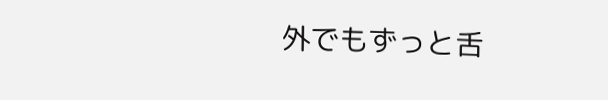外でもずっと舌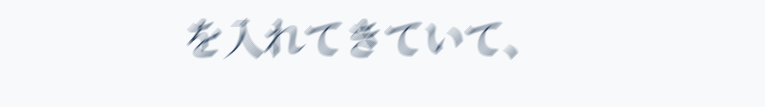を入れてきていて、